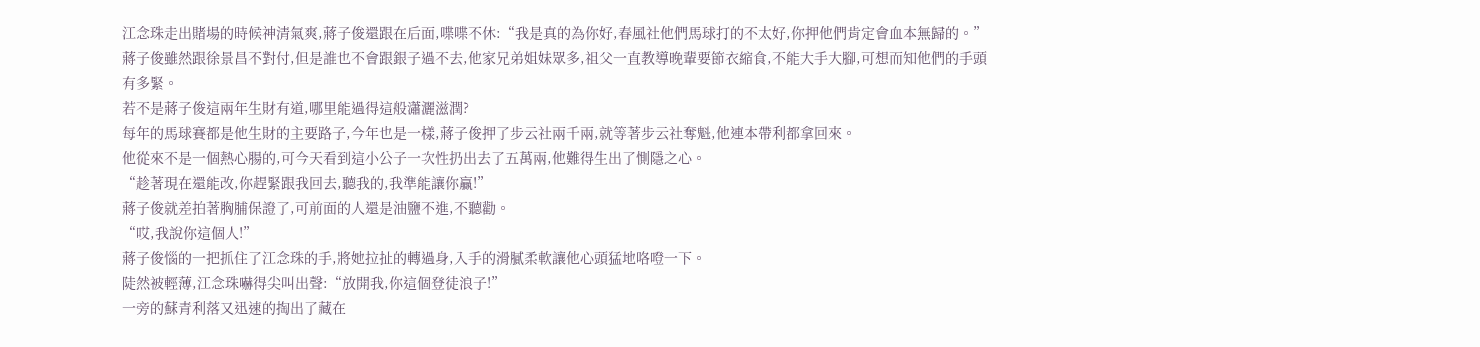江念珠走出賭場的時候神清氣爽,蔣子俊還跟在后面,喋喋不休:“我是真的為你好,春風社他們馬球打的不太好,你押他們肯定會血本無歸的。”
蔣子俊雖然跟徐景昌不對付,但是誰也不會跟銀子過不去,他家兄弟姐妹眾多,祖父一直教導晚輩要節衣縮食,不能大手大腳,可想而知他們的手頭有多緊。
若不是蔣子俊這兩年生財有道,哪里能過得這般瀟灑滋潤?
每年的馬球賽都是他生財的主要路子,今年也是一樣,蔣子俊押了步云社兩千兩,就等著步云社奪魁,他連本帶利都拿回來。
他從來不是一個熱心腸的,可今天看到這小公子一次性扔出去了五萬兩,他難得生出了惻隱之心。
“趁著現在還能改,你趕緊跟我回去,聽我的,我準能讓你贏!”
蔣子俊就差拍著胸脯保證了,可前面的人還是油鹽不進,不聽勸。
“哎,我說你這個人!”
蔣子俊惱的一把抓住了江念珠的手,將她拉扯的轉過身,入手的滑膩柔軟讓他心頭猛地咯噔一下。
陡然被輕薄,江念珠嚇得尖叫出聲:“放開我,你這個登徒浪子!”
一旁的蘇青利落又迅速的掏出了藏在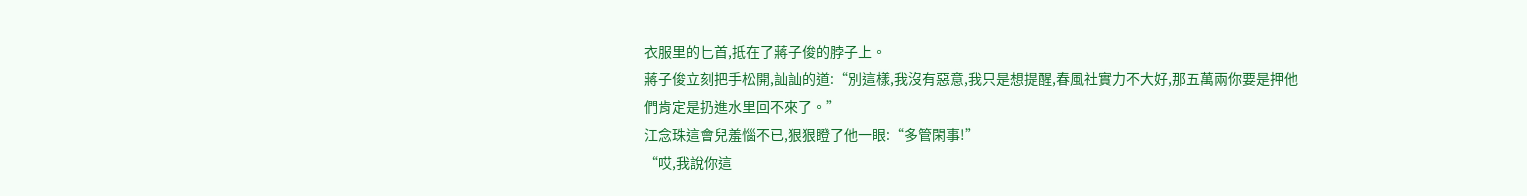衣服里的匕首,抵在了蔣子俊的脖子上。
蔣子俊立刻把手松開,訕訕的道:“別這樣,我沒有惡意,我只是想提醒,春風社實力不大好,那五萬兩你要是押他們肯定是扔進水里回不來了。”
江念珠這會兒羞惱不已,狠狠瞪了他一眼:“多管閑事!”
“哎,我說你這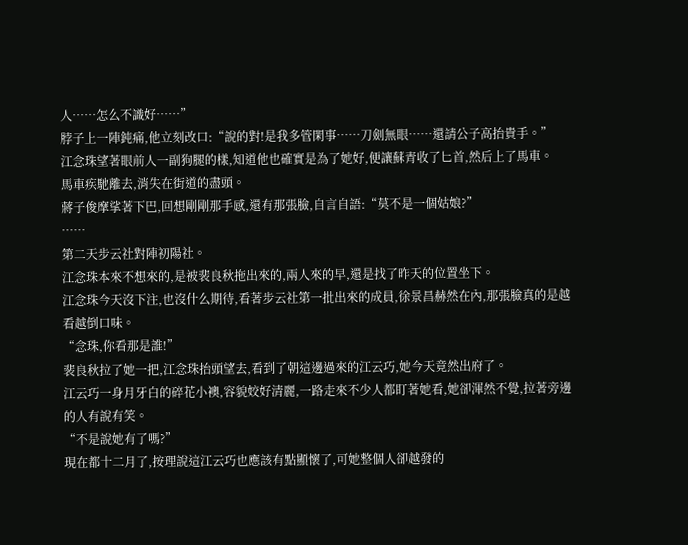人……怎么不識好……”
脖子上一陣鈍痛,他立刻改口:“說的對!是我多管閑事……刀劍無眼……還請公子高抬貴手。”
江念珠望著眼前人一副狗腿的樣,知道他也確實是為了她好,便讓蘇青收了匕首,然后上了馬車。
馬車疾馳離去,消失在街道的盡頭。
蔣子俊摩挲著下巴,回想剛剛那手感,還有那張臉,自言自語:“莫不是一個姑娘?”
……
第二天步云社對陣初陽社。
江念珠本來不想來的,是被裴良秋拖出來的,兩人來的早,還是找了昨天的位置坐下。
江念珠今天沒下注,也沒什么期待,看著步云社第一批出來的成員,徐景昌赫然在內,那張臉真的是越看越倒口味。
“念珠,你看那是誰!”
裴良秋拉了她一把,江念珠抬頭望去,看到了朝這邊過來的江云巧,她今天竟然出府了。
江云巧一身月牙白的碎花小襖,容貌姣好清麗,一路走來不少人都盯著她看,她卻渾然不覺,拉著旁邊的人有說有笑。
“不是說她有了嗎?”
現在都十二月了,按理說這江云巧也應該有點顯懷了,可她整個人卻越發的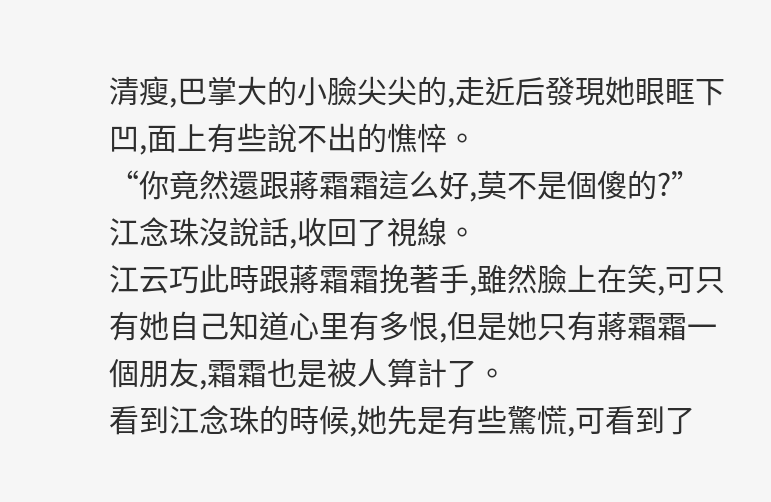清瘦,巴掌大的小臉尖尖的,走近后發現她眼眶下凹,面上有些說不出的憔悴。
“你竟然還跟蔣霜霜這么好,莫不是個傻的?”
江念珠沒說話,收回了視線。
江云巧此時跟蔣霜霜挽著手,雖然臉上在笑,可只有她自己知道心里有多恨,但是她只有蔣霜霜一個朋友,霜霜也是被人算計了。
看到江念珠的時候,她先是有些驚慌,可看到了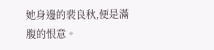她身邊的裴良秋,便是滿腹的恨意。